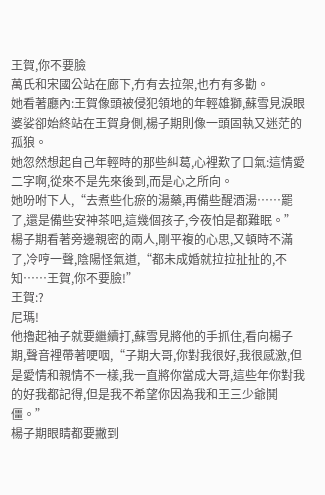王賀,你不要臉
萬氏和宋國公站在廊下,冇有去拉架,也冇有多勸。
她看著廳內:王賀像頭被侵犯領地的年輕雄獅,蘇雪見淚眼婆娑卻始終站在王賀身側,楊子期則像一頭固執又迷茫的孤狼。
她忽然想起自己年輕時的那些糾葛,心裡歎了口氣:這情愛二字啊,從來不是先來後到,而是心之所向。
她吩咐下人,“去煮些化瘀的湯藥,再備些醒酒湯……罷了,還是備些安神茶吧,這幾個孩子,今夜怕是都難眠。”
楊子期看著旁邊親密的兩人,剛平複的心思,又頓時不滿了,冷哼一聲,陰陽怪氣道,“都未成婚就拉拉扯扯的,不知……王賀,你不要臉!”
王賀:?
尼瑪!
他擼起袖子就要繼續打,蘇雪見將他的手抓住,看向楊子期,聲音裡帶著哽咽,“子期大哥,你對我很好,我很感激,但是愛情和親情不一樣,我一直將你當成大哥,這些年你對我的好我都記得,但是我不希望你因為我和王三少爺鬨僵。”
楊子期眼睛都要撇到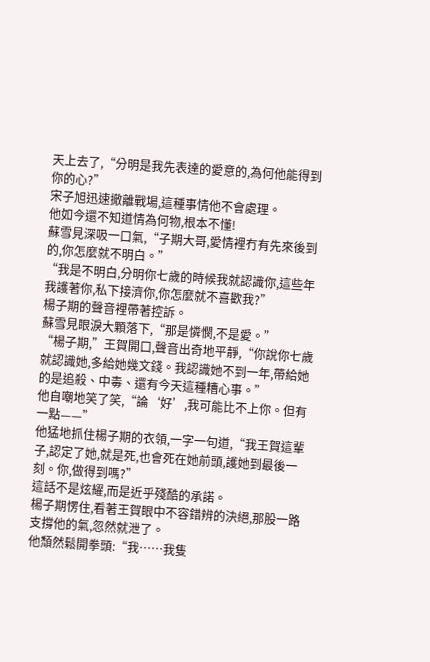天上去了,“分明是我先表達的愛意的,為何他能得到你的心?”
宋子旭迅速撤離戰場,這種事情他不會處理。
他如今還不知道情為何物,根本不懂!
蘇雪見深吸一口氣,“子期大哥,愛情裡冇有先來後到的,你怎麼就不明白。”
“我是不明白,分明你七歲的時候我就認識你,這些年我護著你,私下接濟你,你怎麼就不喜歡我?”
楊子期的聲音裡帶著控訴。
蘇雪見眼淚大顆落下,“那是憐憫,不是愛。”
“楊子期,”王賀開口,聲音出奇地平靜,“你說你七歲就認識她,多給她幾文錢。我認識她不到一年,帶給她的是追殺、中毒、還有今天這種糟心事。”
他自嘲地笑了笑,“論‘好’,我可能比不上你。但有一點——”
他猛地抓住楊子期的衣領,一字一句道,“我王賀這輩子,認定了她,就是死,也會死在她前頭,護她到最後一刻。你,做得到嗎?”
這話不是炫耀,而是近乎殘酷的承諾。
楊子期愣住,看著王賀眼中不容錯辨的決絕,那股一路支撐他的氣,忽然就泄了。
他頹然鬆開拳頭:“我……我隻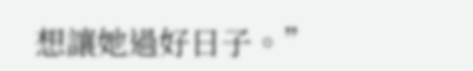想讓她過好日子。”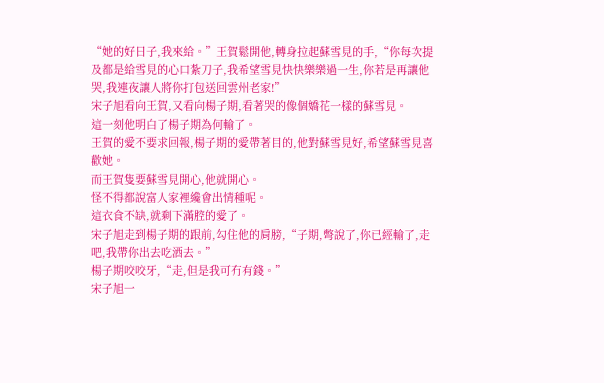“她的好日子,我來給。”王賀鬆開他,轉身拉起蘇雪見的手,“你每次提及都是給雪見的心口紮刀子,我希望雪見快快樂樂過一生,你若是再讓他哭,我連夜讓人將你打包送回雲州老家!”
宋子旭看向王賀,又看向楊子期,看著哭的像個嬌花一樣的蘇雪見。
這一刻他明白了楊子期為何輸了。
王賀的愛不要求回報,楊子期的愛帶著目的,他對蘇雪見好,希望蘇雪見喜歡她。
而王賀隻要蘇雪見開心,他就開心。
怪不得都說富人家裡纔會出情種呢。
這衣食不缺,就剩下滿腔的愛了。
宋子旭走到楊子期的跟前,勾住他的肩膀,“子期,彆說了,你已經輸了,走吧,我帶你出去吃酒去。”
楊子期咬咬牙,“走,但是我可冇有錢。”
宋子旭一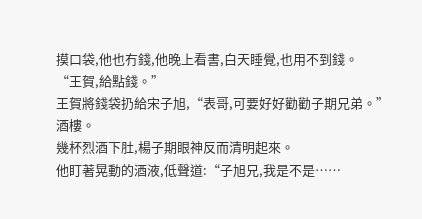摸口袋,他也冇錢,他晚上看書,白天睡覺,也用不到錢。
“王賀,給點錢。”
王賀將錢袋扔給宋子旭,“表哥,可要好好勸勸子期兄弟。”
酒樓。
幾杯烈酒下肚,楊子期眼神反而清明起來。
他盯著晃動的酒液,低聲道:“子旭兄,我是不是……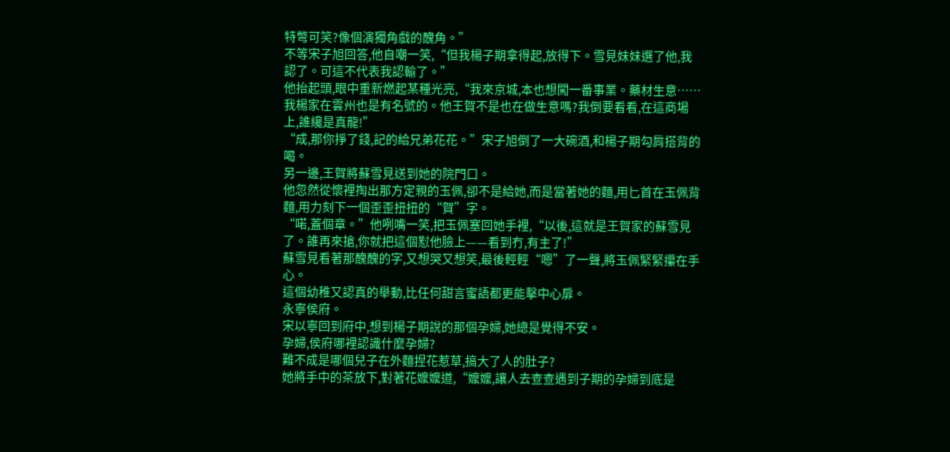特彆可笑?像個演獨角戲的醜角。”
不等宋子旭回答,他自嘲一笑,“但我楊子期拿得起,放得下。雪見妹妹選了他,我認了。可這不代表我認輸了。”
他抬起頭,眼中重新燃起某種光亮,“我來京城,本也想闖一番事業。藥材生意……我楊家在雲州也是有名號的。他王賀不是也在做生意嗎?我倒要看看,在這商場上,誰纔是真龍!”
“成,那你掙了錢,記的給兄弟花花。”宋子旭倒了一大碗酒,和楊子期勾肩搭背的喝。
另一邊,王賀將蘇雪見送到她的院門口。
他忽然從懷裡掏出那方定親的玉佩,卻不是給她,而是當著她的麵,用匕首在玉佩背麵,用力刻下一個歪歪扭扭的“賀”字。
“喏,蓋個章。”他咧嘴一笑,把玉佩塞回她手裡,“以後,這就是王賀家的蘇雪見了。誰再來搶,你就把這個懟他臉上——看到冇,有主了!”
蘇雪見看著那醜醜的字,又想哭又想笑,最後輕輕“嗯”了一聲,將玉佩緊緊攥在手心。
這個幼稚又認真的舉動,比任何甜言蜜語都更能擊中心扉。
永寧侯府。
宋以寧回到府中,想到楊子期說的那個孕婦,她總是覺得不安。
孕婦,侯府哪裡認識什麼孕婦?
難不成是哪個兒子在外麵捏花惹草,搞大了人的肚子?
她將手中的茶放下,對著花嬤嬤道,“嬤嬤,讓人去查查遇到子期的孕婦到底是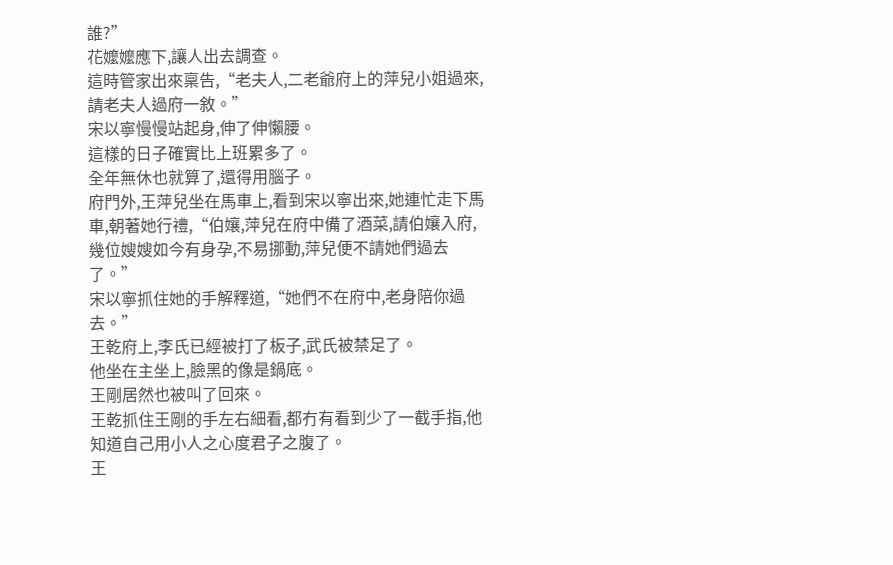誰?”
花嬤嬤應下,讓人出去調查。
這時管家出來稟告,“老夫人,二老爺府上的萍兒小姐過來,請老夫人過府一敘。”
宋以寧慢慢站起身,伸了伸懶腰。
這樣的日子確實比上班累多了。
全年無休也就算了,還得用腦子。
府門外,王萍兒坐在馬車上,看到宋以寧出來,她連忙走下馬車,朝著她行禮,“伯孃,萍兒在府中備了酒菜,請伯孃入府,幾位嫂嫂如今有身孕,不易挪動,萍兒便不請她們過去了。”
宋以寧抓住她的手解釋道,“她們不在府中,老身陪你過去。”
王乾府上,李氏已經被打了板子,武氏被禁足了。
他坐在主坐上,臉黑的像是鍋底。
王剛居然也被叫了回來。
王乾抓住王剛的手左右細看,都冇有看到少了一截手指,他知道自己用小人之心度君子之腹了。
王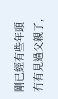剛已經有些年頭冇有見過父親了,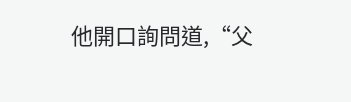他開口詢問道,“父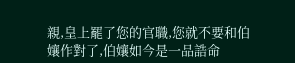親,皇上罷了您的官職,您就不要和伯孃作對了,伯孃如今是一品誥命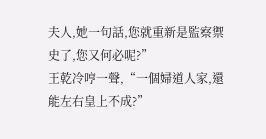夫人,她一句話,您就重新是監察禦史了,您又何必呢?”
王乾冷哼一聲,“一個婦道人家,還能左右皇上不成?”